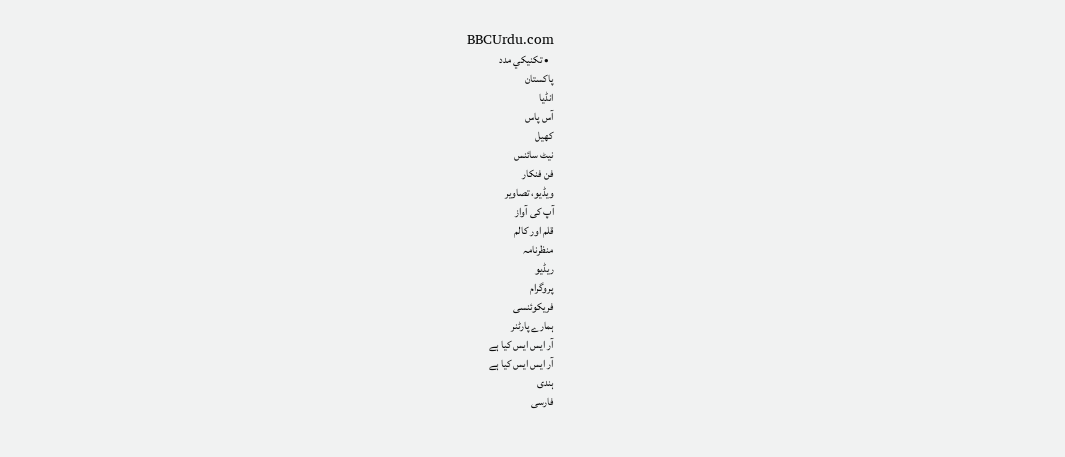BBCUrdu.com
  • تکنيکي مدد
پاکستان
انڈیا
آس پاس
کھیل
نیٹ سائنس
فن فنکار
ویڈیو، تصاویر
آپ کی آواز
قلم اور کالم
منظرنامہ
ریڈیو
پروگرام
فریکوئنسی
ہمارے پارٹنر
آر ایس ایس کیا ہے
آر ایس ایس کیا ہے
ہندی
فارسی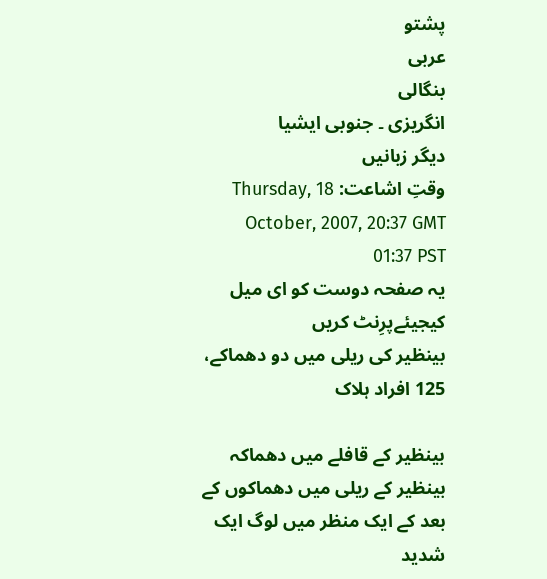پشتو
عربی
بنگالی
انگریزی ۔ جنوبی ایشیا
دیگر زبانیں
وقتِ اشاعت: Thursday, 18 October, 2007, 20:37 GMT 01:37 PST
یہ صفحہ دوست کو ای میل کیجیئےپرِنٹ کریں
بینظیر کی ریلی میں دو دھماکے، 125 افراد ہلاک

بینظیر کے قافلے میں دھماکہ
بینظیر کے ریلی میں دھماکوں کے بعد کے ایک منظر میں لوگ ایک شدید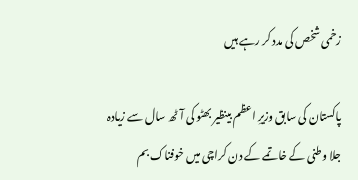زخمی شخص کی مدد کر رہے ہیں

پاکستان کی سابق وزیرِ اعظم بینظیر بھٹو کی آٹھ سال سے زیادہ جلا وطنی کے خاتمے کے دن کراچی میں خوفناک بم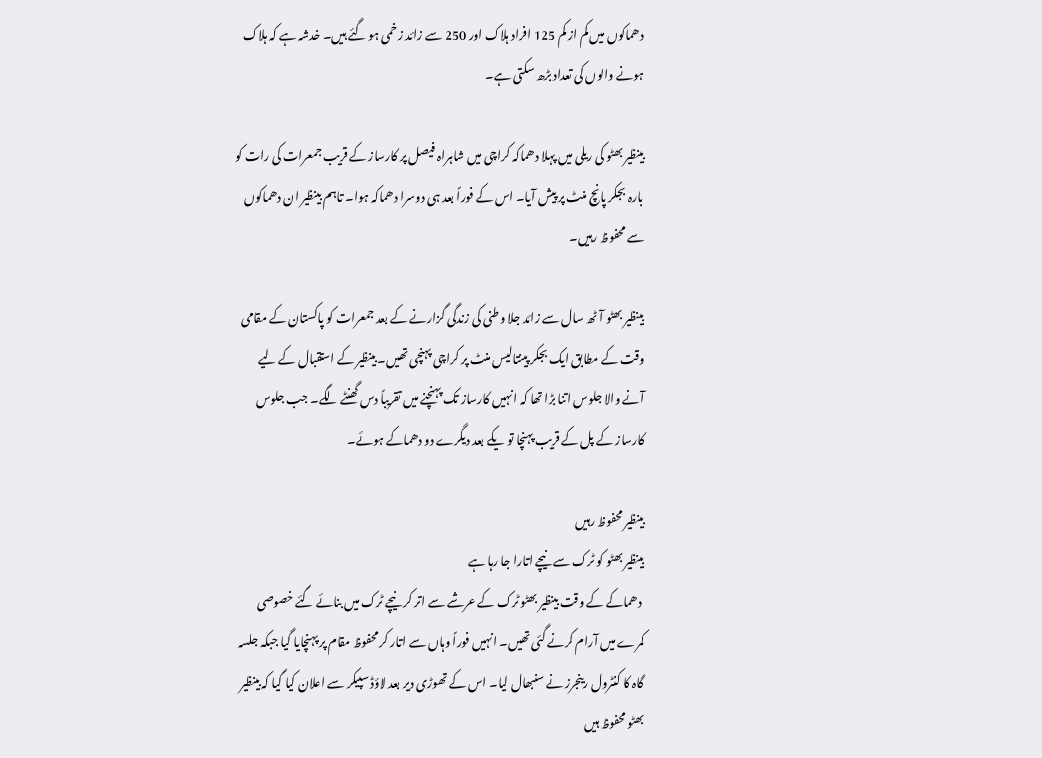دھماکوں میں کم از کم 125 افراد ہلاک اور 250 سے زائد زخمی ہو گئے ہیں۔ خدشہ ہے کہ ہلاک ہونے والوں کی تعداد بڑھ سکتی ہے۔

بینظیر بھٹو کی ریلی میں پہلا دھماکہ کراچی میں شاہراہ فیصل پر کارساز کے قریب جمعرات کی رات کو بارہ بجکر پانچ منٹ پر پیش آیا۔ اس کے فوراً بعد ہی دوسرا دھماکہ ہوا۔ تاہم بینظیر ان دھماکوں سے محفوظ رہیں۔

بینظیر بھٹو آٹھ سال سے زائد جلا وطنی کی زندگی گزارنے کے بعد جمعرات کو پاکستان کے مقامی وقت کے مطابق ایک بجکر پینتالیس منٹ پر کراچی پہنچی تھیں۔ بینظیر کے استقبال کے لیے آنے والا جلوس اتنا بڑا تھا کہ انہیں کارساز تک پہنچنے میں تقریباً دس گھنٹے لگے۔ جب جلوس کارساز کے پل کے قریب پہنچا تو یکے بعد دیگرے دو دھماکے ہوئے۔

بینظیر محفوظ رہیں
بینظیر بھٹو کو ٹرک سے نیچے اتارا جا رہا ہے
 دھماکے کے وقت بینظیر بھٹو ٹرک کے عرشے سے اتر کر نیچے ٹرک میں بنائے گئے خصوصی کمرے میں آرام کرنے گئی تھیں۔ انہیں فوراً وہاں سے اتار کر محفوظ مقام پر پہنچایا گیا جبکہ جلسہ گاہ کا کنٹرول رینجرز نے سنبھال لیا۔ اس کے تھوڑی دیر بعد لاؤڈ سپیکر سے اعلان کیا گیا کہ بینظیر بھٹو محفوظ ہیں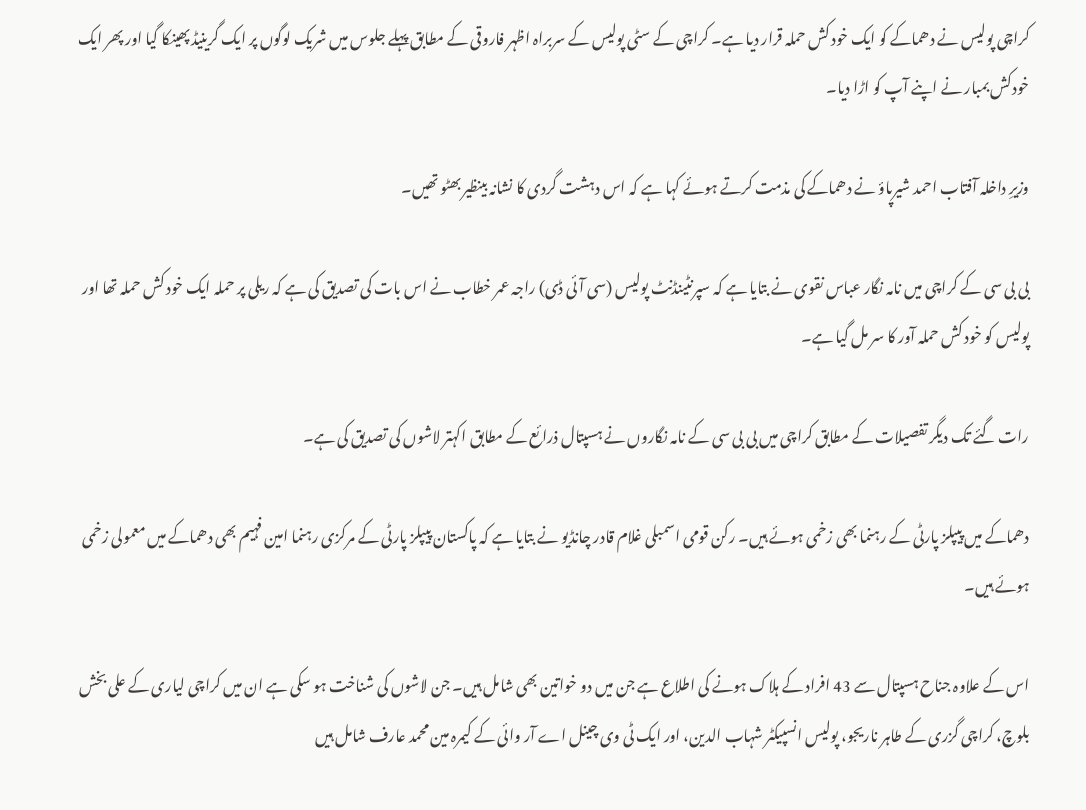کراچی پولیس نے دھماکے کو ایک خود کش حملہ قرار دیا ہے۔ کراچی کے سٹی پولیس کے سربراہ اظہر فاروقی کے مطابق پہلے جلوس میں شریک لوگوں پر ایک گرینیڈ پھینکا گیا اور پھر ایک خودکش بمبار نے اپنے آپ کو اڑا دیا۔

وزیرِ داخلہ آفتاب احمد شیرپاؤ نے دھماکے کی مذمت کرتے ہوئے کہا ہے کہ اس دہشت گردی کا نشانہ بینظیر بھٹو تھیں۔

بی بی سی کے کراچی میں نامہ نگار عباس نقوی نے بتایا ہے کہ سپرنٹینڈنٹ پولیس (سی آئی ڈی) راجہ عمر خطاب نے اس بات کی تصدیق کی ہے کہ ریلی پر حملہ ایک خود کش حملہ تھا اور پولیس کو خود کش حملہ آور کا سر مل گیا ہے۔

رات گئے تک دیگر تفصیلات کے مطابق کراچی میں بی بی سی کے نامہ نگاروں نے ہسپتال ذرائع کے مطابق اکہتر لاشوں کی تصدیق کی ہے۔

دھماکے میں پیپلز پارٹی کے رہنما بھی زخمی ہوئے ہیں۔ رکن قومی اسمبلی غلام قادر چانڈیو نے بتایا ہے کہ پاکستان پیپلز پارٹی کے مرکزی رہنما امین فہیم بھی دھماکے میں معمولی زخمی ہوئے ہیں۔

اس کے علاوہ جناح ہسپتال سے 43 افراد کے ہلاک ہونے کی اطلاع ہے جن میں دو خواتین بھی شامل ہیں۔ جن لاشوں کی شناخت ہو سکی ہے ان میں کراچی لیاری کے علی بخش بلوچ، کراچی گزری کے طاہر ناریجو، پولیس انسپیکٹر شہاب الدین، اور ایک ٹی وی چینل اے آر وائی کے کیمرہ مین محمد عارف شامل ہیں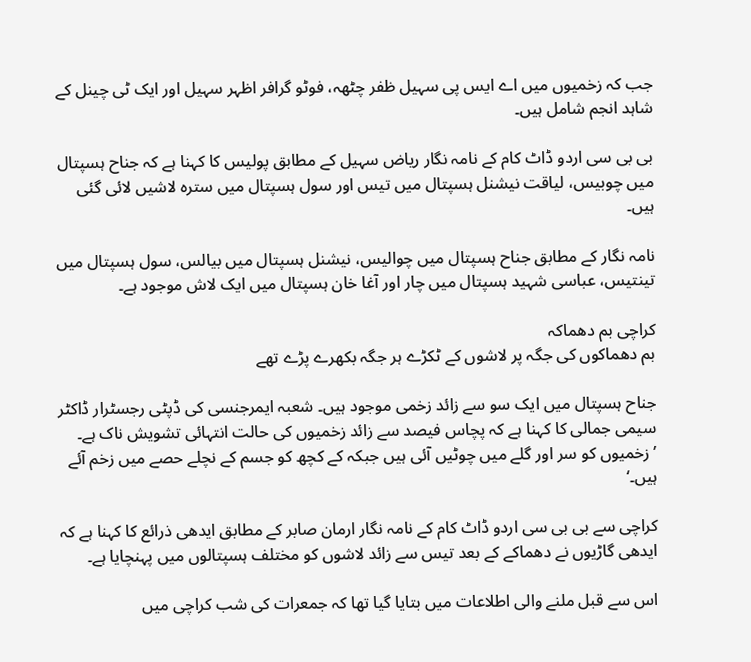جب کہ زخمیوں میں اے ایس پی سہیل ظفر چٹھہ، فوٹو گرافر اظہر سہیل اور ایک ٹی چینل کے شاہد انجم شامل ہیں۔

بی بی سی اردو ڈاٹ کام کے نامہ نگار ریاض سہیل کے مطابق پولیس کا کہنا ہے کہ جناح ہسپتال میں چوبیس، لیاقت نیشنل ہسپتال میں تیس اور سول ہسپتال میں سترہ لاشیں لائی گئی ہیں۔

نامہ نگار کے مطابق جناح ہسپتال میں چوالیس، نیشنل ہسپتال میں بیالس، سول ہسپتال میں تینتیس، عباسی شہید ہسپتال میں چار اور آغا خان ہسپتال میں ایک لاش موجود ہے۔

کراچی بم دھماکہ
بم دھماکوں کی جگہ پر لاشوں کے ٹکڑے ہر جگہ بکھرے پڑے تھے

جناح ہسپتال میں ایک سو سے زائد زخمی موجود ہیں۔ شعبہ ایمرجنسی کی ڈپٹی رجسٹرار ڈاکٹر سیمی جمالی کا کہنا ہے کہ پچاس فیصد سے زائد زخمیوں کی حالت انتہائی تشویش ناک ہے۔ ’زخمیوں کو سر اور گلے میں چوٹیں آئی ہیں جبکہ کے کچھ کو جسم کے نچلے حصے میں زخم آئے ہیں۔‘

کراچی سے بی بی سی اردو ڈاٹ کام کے نامہ نگار ارمان صابر کے مطابق ایدھی ذرائع کا کہنا ہے کہ ایدھی گاڑیوں نے دھماکے کے بعد تیس سے زائد لاشوں کو مختلف ہسپتالوں میں پہنچایا ہے۔

اس سے قبل ملنے والی اطلاعات میں بتایا گیا تھا کہ جمعرات کی شب کراچی میں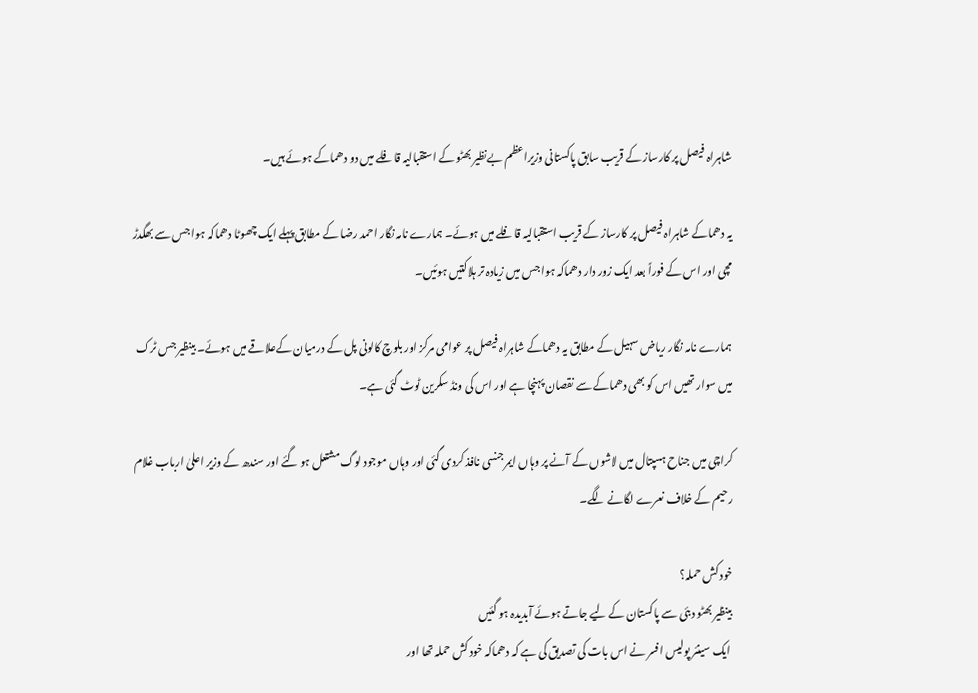شاہراہ فیصل پر کارساز کے قریب سابق پاکستانی وزیراعظم بےنظیر بھٹو کے استقبالیہ قافلے میں دو دھماکے ہوئے ہیں۔

یہ دھماکے شاہراہ فیصل پر کارساز کے قریب استقبالیہ قافلے میں ہوئے۔ ہمارے نامہ نگار احمد رضا کے مطابق پہلے ایک چھوٹا دھماکہ ہوا جس سے بھگدڑ مچی اور اس کے فوراً بعد ایک زور دار دھماکہ ہوا جس میں زیادہ تر ہلاکتیں ہوئیں۔

ہمارے نامہ نگار ریاض سہیل کے مطابق یہ دھماکے شاہراہ فیصل پر عوامی مرکز اور بلوچ کالونی پل کے درمیان کےعلاقے میں ہوئے۔ بینظیر جس ٹرک میں سوار تھیں اس کو بھی دھماکے سے نقصان پہنچا ہے اور اس کی ونڈ سکرین ٹوٹ گئی ہے۔

کراچی میں جناح ہسپتال میں لاشوں کے آنے پر وہاں ایمرجنسی نافذ کردی گئی اور وہاں موجود لوگ مشتعل ہو گئے اور سندھ کے وزیر اعلیٰ ارباب غلام رحیم کے خلاف نعرے لگانے لگے۔

خود کش حملہ؟
بینظیر بھٹو دبئی سے پاکستان کے لیے جاتے ہوئے آبدیدہ ہو گئیں
 ایک سینئر پولیس افسر نے اس بات کی تصدیق کی ہے کہ دھماکہ خود کش حملہ تھا اور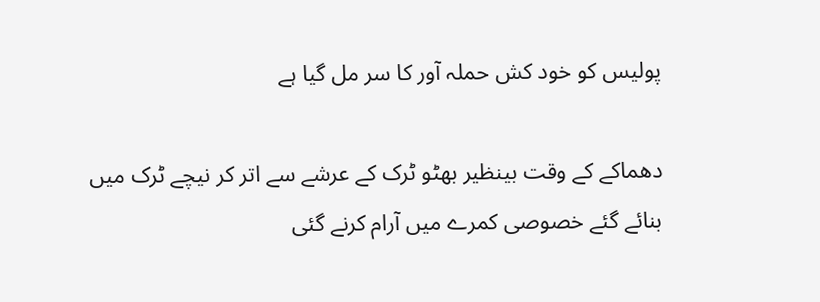پولیس کو خود کش حملہ آور کا سر مل گیا ہے

دھماکے کے وقت بینظیر بھٹو ٹرک کے عرشے سے اتر کر نیچے ٹرک میں بنائے گئے خصوصی کمرے میں آرام کرنے گئی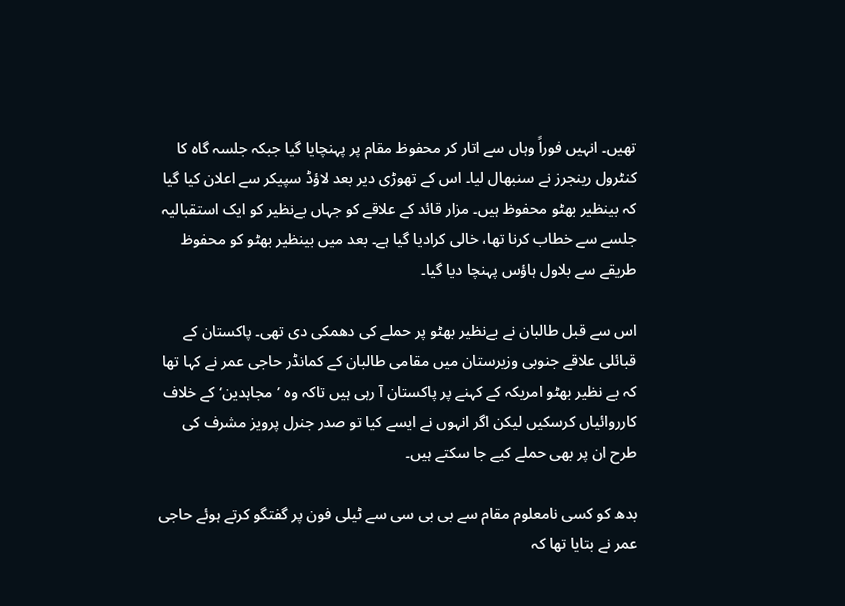تھیں۔ انہیں فوراً وہاں سے اتار کر محفوظ مقام پر پہنچایا گیا جبکہ جلسہ گاہ کا کنٹرول رینجرز نے سنبھال لیا۔ اس کے تھوڑی دیر بعد لاؤڈ سپیکر سے اعلان کیا گیا کہ بینظیر بھٹو محفوظ ہیں۔ مزار قائد کے علاقے کو جہاں بےنظیر کو ایک استقبالیہ جلسے سے خطاب کرنا تھا، خالی کرادیا گیا ہے۔ بعد میں بینظیر بھٹو کو محفوظ طریقے سے بلاول ہاؤس پہنچا دیا گیا۔

اس سے قبل طالبان نے بےنظیر بھٹو پر حملے کی دھمکی دی تھی۔ پاکستان کے قبائلی علاقے جنوبی وزیرستان میں مقامی طالبان کے کمانڈر حاجی عمر نے کہا تھا کہ بے نظیر بھٹو امریکہ کے کہنے پر پاکستان آ رہی ہیں تاکہ وہ ’مجاہدین‘ کے خلاف کارروائیاں کرسکیں لیکن اگر انہوں نے ایسے کیا تو صدر جنرل پرویز مشرف کی طرح ان پر بھی حملے کیے جا سکتے ہیں۔

بدھ کو کسی نامعلوم مقام سے بی بی سی سے ٹیلی فون پر گفتگو کرتے ہوئے حاجی عمر نے بتایا تھا کہ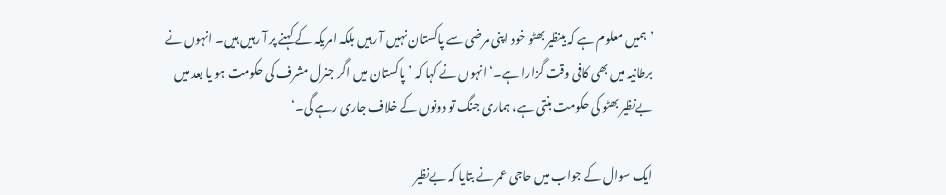’ہمیں معلوم ہے کہ بینظیر بھٹو خود اپنی مرضی سے پاکستان نہیں آ رہیں بلکہ امریکہ کے کہنے پر آ رہیں ہیں۔ انہوں نے برطانیہ میں بھی کافی وقت گزارا ہے۔‘ انہوں نے کہا کہ ’پاکستان میں اگر جنرل مشرف کی حکومت ہو یا بعد میں بےنظیر بھٹو کی حکومت بنتی ہے، ہماری جنگ تو دونوں کے خلاف جاری رہے گی۔‘

ایک سوال کے جواب میں حاجی عمر نے بتایا کہ بےنظیر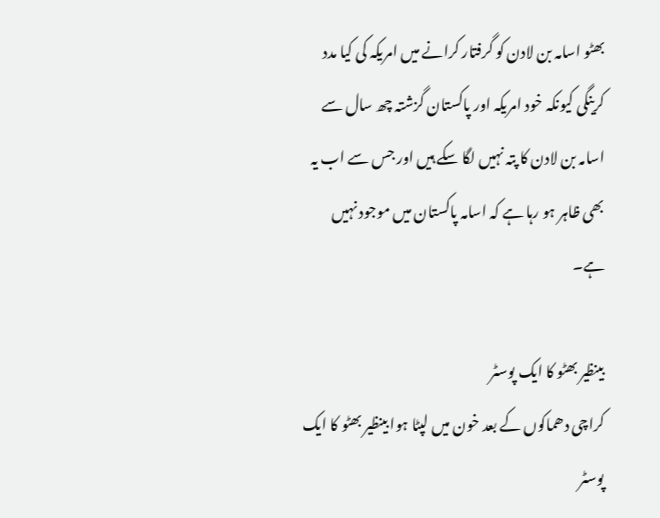بھٹو اسامہ بن لادن کو گرفتار کرانے میں امریکہ کی کیا مدد کرینگی کیونکہ خود امریکہ اور پاکستان گزشتہ چھ سال سے اسامہ بن لادن کا پتہ نہیں لگا سکے ہیں اور جس سے اب یہ بھی ظاہر ہو رہا ہے کہ اسامہ پاکستان میں موجود نہیں ہے۔

بینظیر بھٹو کا ایک پوسٹر
کراچی دھماکوں کے بعد خون میں لپٹا ہوا بینظیر بھٹو کا ایک پوسٹر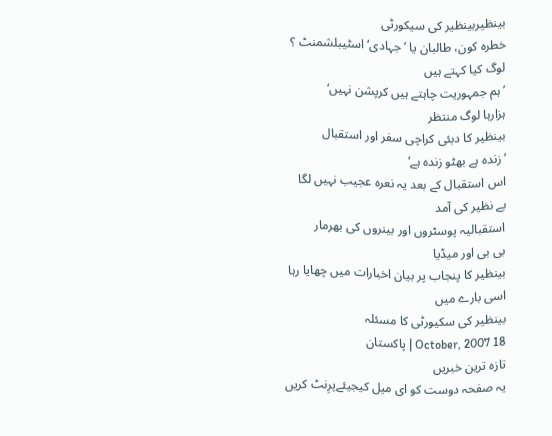بینظیربینظیر کی سیکورٹی
خطرہ کون، طالبان یا ’جہادی‘ اسٹیبلشمنٹ ؟
لوگ کیا کہتے ہیں
’ہم جمہوریت چاہتے ہیں کرپشن نہیں‘
ہزارہا لوگ منتظر
بینظیر کا دبئی کراچی سفر اور استقبال
’زندہ ہے بھٹو زندہ ہے‘
اس استقبال کے بعد یہ نعرہ عجیب نہیں لگا
بے نظیر کی آمد
استقبالیہ پوسٹروں اور بینروں کی بھرمار
بی بی اور میڈیا
بینظیر کا پنجاب پر بیان اخبارات میں چھایا رہا
اسی بارے میں
بینظیر کی سکیورٹی کا مسئلہ
18 October, 2007 | پاکستان
تازہ ترین خبریں
یہ صفحہ دوست کو ای میل کیجیئےپرِنٹ کریں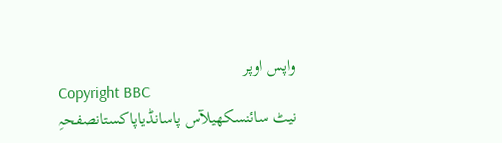واپس اوپر
Copyright BBC
نیٹ سائنسکھیلآس پاسانڈیاپاکستانصفحہِ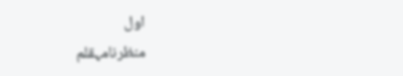اول
منظرنامہقلم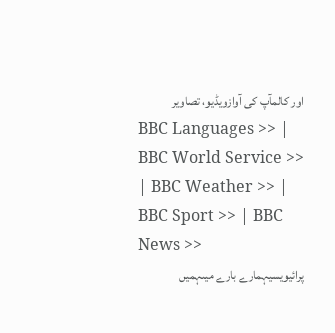اور کالمآپ کی آوازویڈیو، تصاویر
BBC Languages >> | BBC World Service >> | BBC Weather >> | BBC Sport >> | BBC News >>
پرائیویسیہمارے بارے میںہمیں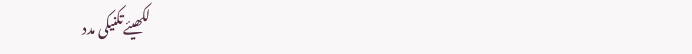لکھیئےتکنیکی مدد